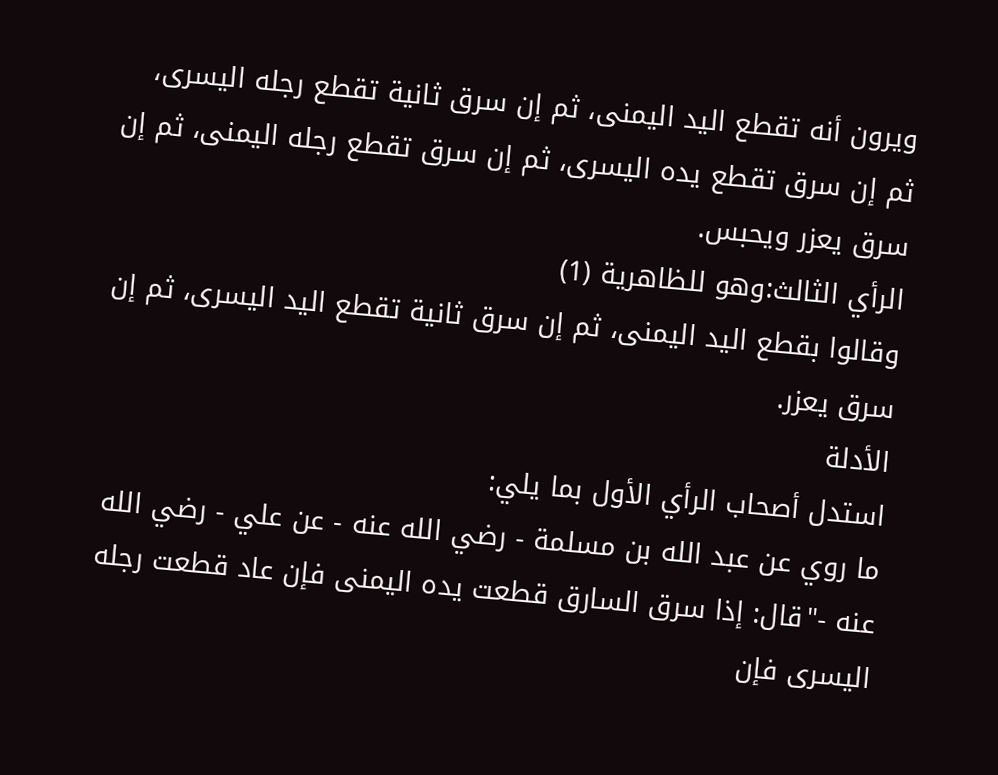ويرون أنه تقطع اليد اليمنى، ثم إن سرق ثانية تقطع رجله اليسرى، ثم إن سرق تقطع يده اليسرى، ثم إن سرق تقطع رجله اليمنى، ثم إن سرق يعزر ويحبس.
الرأي الثالث:وهو للظاهرية (1)
وقالوا بقطع اليد اليمنى، ثم إن سرق ثانية تقطع اليد اليسرى، ثم إن سرق يعزر.
الأدلة
استدل أصحاب الرأي الأول بما يلي:
ما روي عن عبد الله بن مسلمة - رضي الله عنه - عن علي - رضي الله عنه -"قال: إذا سرق السارق قطعت يده اليمنى فإن عاد قطعت رجله اليسرى فإن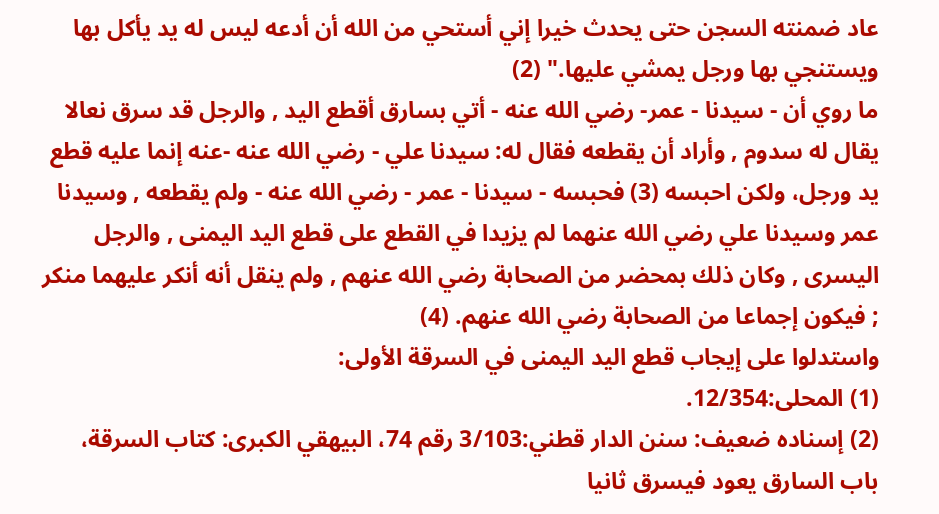عاد ضمنته السجن حتى يحدث خيرا إني أستحي من الله أن أدعه ليس له يد يأكل بها ويستنجي بها ورجل يمشي عليها." (2)
ما روي أن - سيدنا - عمر- رضي الله عنه - أتي بسارق أقطع اليد , والرجل قد سرق نعالا يقال له سدوم , وأراد أن يقطعه فقال له: سيدنا علي - رضي الله عنه -عنه إنما عليه قطع يد ورجل، ولكن احبسه (3) فحبسه - سيدنا - عمر - رضي الله عنه - ولم يقطعه , وسيدنا عمر وسيدنا علي رضي الله عنهما لم يزيدا في القطع على قطع اليد اليمنى , والرجل اليسرى , وكان ذلك بمحضر من الصحابة رضي الله عنهم , ولم ينقل أنه أنكر عليهما منكر ; فيكون إجماعا من الصحابة رضي الله عنهم. (4)
واستدلوا على إيجاب قطع اليد اليمنى في السرقة الأولى:
(1) المحلى:12/354.
(2) إسناده ضعيف: سنن الدار قطني:3/103 رقم 74، البيهقي الكبرى: كتاب السرقة، باب السارق يعود فيسرق ثانيا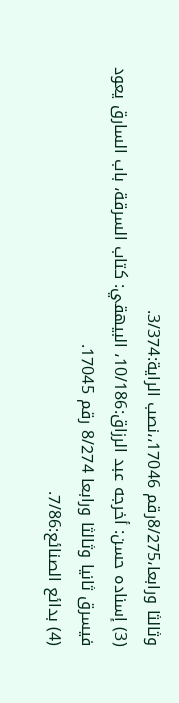وثالثا ورابعا،8/275رقم 17046،،نصب الراية:3/374.
(3) إسناده حسن: أخرجه عبد الرزاق:10/186، البيهقي: كتاب السرقة، باب السارق يعود فيسرق ثانيا وثالثا ورابعا 8/274 رقم 17045.
(4) بدائع الصنائع:7/86.